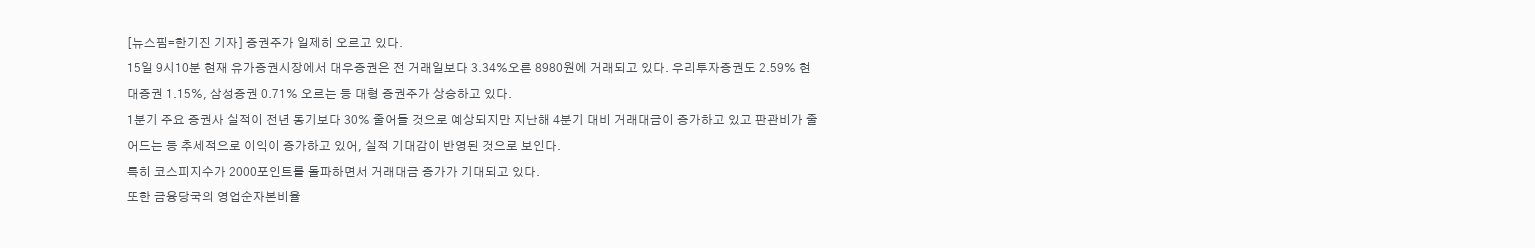[뉴스핌=한기진 기자] 증권주가 일제히 오르고 있다.
15일 9시10분 현재 유가증권시장에서 대우증권은 전 거래일보다 3.34%오른 8980원에 거래되고 있다. 우리투자증권도 2.59% 현대증권 1.15%, 삼성증권 0.71% 오르는 등 대형 증권주가 상승하고 있다.
1분기 주요 증권사 실적이 전년 동기보다 30% 줄어들 것으로 예상되지만 지난해 4분기 대비 거래대금이 증가하고 있고 판관비가 줄어드는 등 추세적으로 이익이 증가하고 있어, 실적 기대감이 반영된 것으로 보인다.
특히 코스피지수가 2000포인트를 돌파하면서 거래대금 증가가 기대되고 있다.
또한 금융당국의 영업순자본비율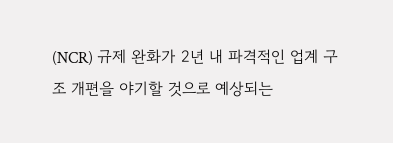(NCR) 규제 완화가 2년 내 파격적인 업계 구조 개편을 야기할 것으로 예상되는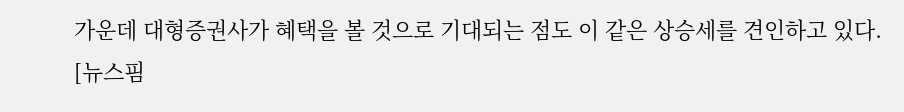가운데 대형증권사가 혜택을 볼 것으로 기대되는 점도 이 같은 상승세를 견인하고 있다.
[뉴스핌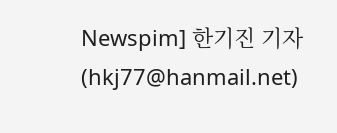Newspim] 한기진 기자 (hkj77@hanmail.net)